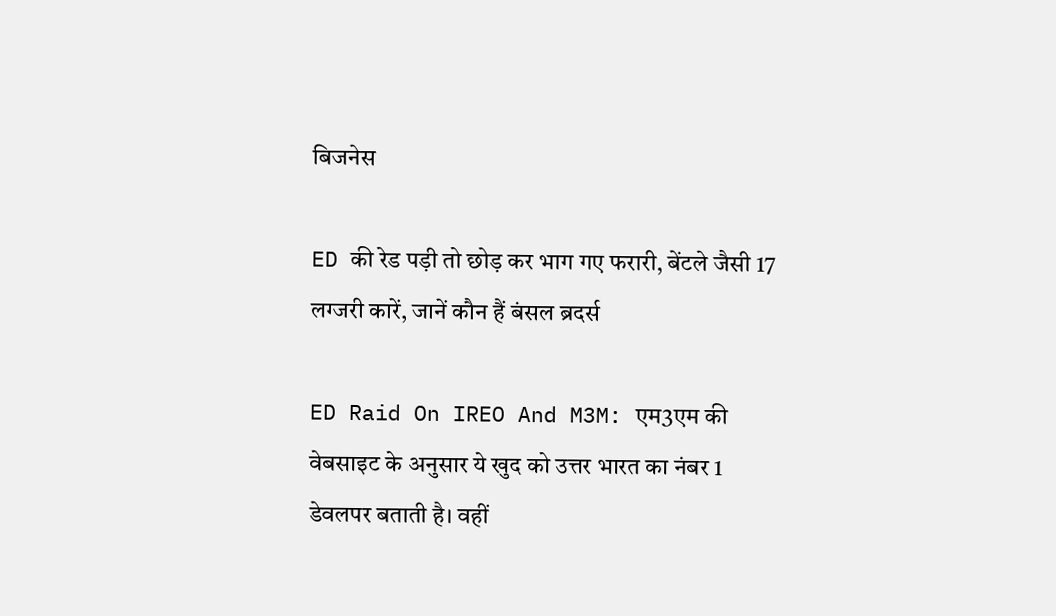बिजनेस

ED की रेड पड़ी तो छोड़ कर भाग गए फरारी, बेंटले जैसी 17 लग्जरी कारें, जानें कौन हैं बंसल ब्रदर्स

ED Raid On IREO And M3M: एम3एम की वेबसाइट के अनुसार ये खुद को उत्तर भारत का नंबर 1 डेवलपर बताती है। वहीं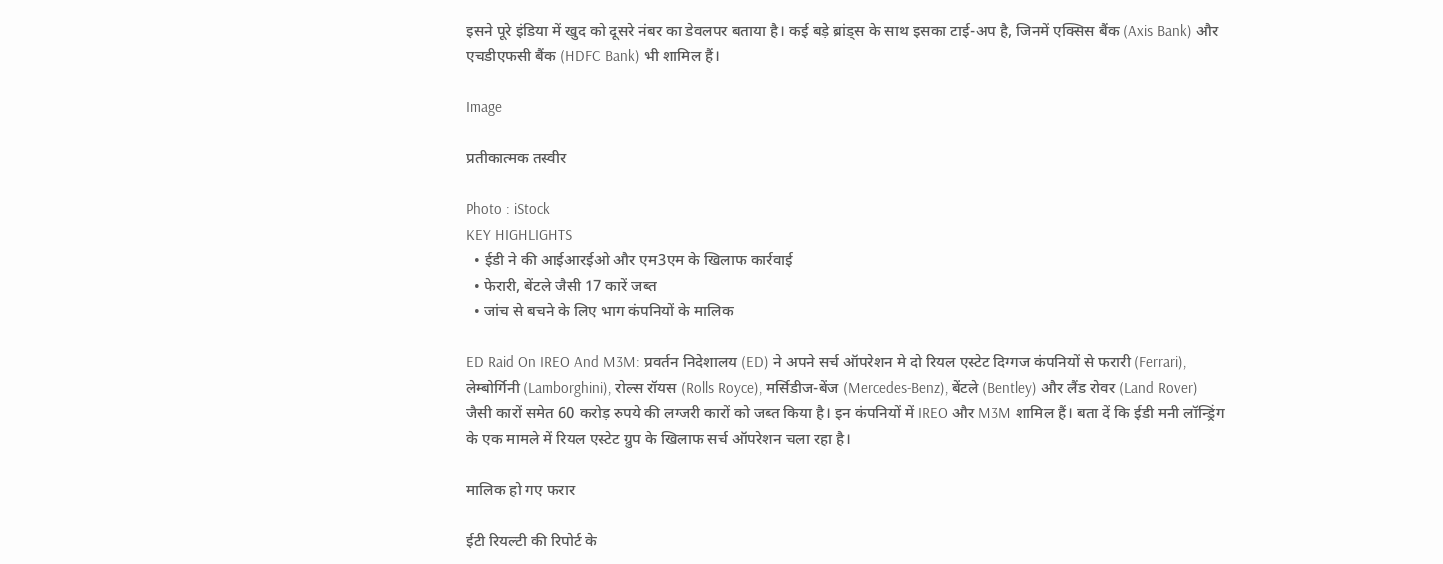इसने पूरे इंडिया में खुद को दूसरे नंबर का डेवलपर बताया है। कई बड़े ब्रांड्स के साथ इसका टाई-अप है, जिनमें एक्सिस बैंक (Axis Bank) और एचडीएफसी बैंक (HDFC Bank) भी शामिल हैं।

Image

प्रतीकात्मक तस्वीर

Photo : iStock
KEY HIGHLIGHTS
  • ईडी ने की आईआरईओ और एम3एम के खिलाफ कार्रवाई
  • फेरारी, बेंटले जैसी 17 कारें जब्त
  • जांच से बचने के लिए भाग कंपनियों के मालिक

ED Raid On IREO And M3M: प्रवर्तन निदेशालय (ED) ने अपने सर्च ऑपरेशन मे दो रियल एस्टेट दिग्गज कंपनियों से फरारी (Ferrari), लेम्बोर्गिनी (Lamborghini), रोल्स रॉयस (Rolls Royce), मर्सिडीज-बेंज (Mercedes-Benz), बेंटले (Bentley) और लैंड रोवर (Land Rover) जैसी कारों समेत 60 करोड़ रुपये की लग्जरी कारों को जब्त किया है। इन कंपनियों में IREO और M3M शामिल हैं। बता दें कि ईडी मनी लॉन्ड्रिंग के एक मामले में रियल एस्टेट ग्रुप के खिलाफ सर्च ऑपरेशन चला रहा है।

मालिक हो गए फरार

ईटी रियल्टी की रिपोर्ट के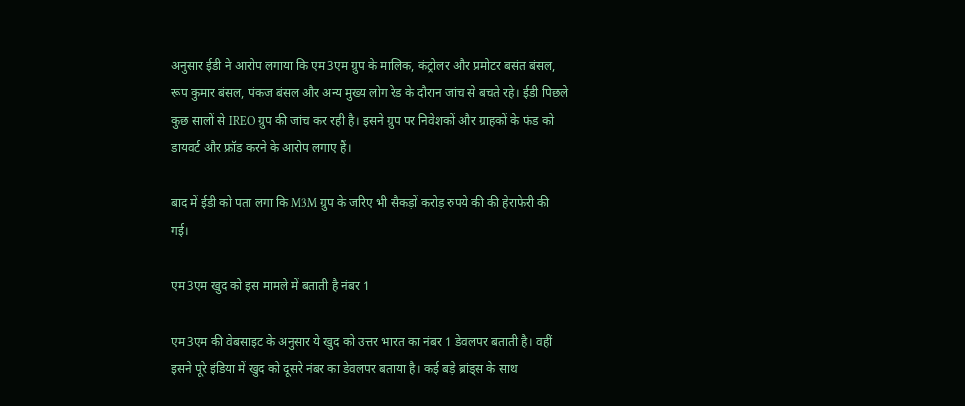अनुसार ईडी ने आरोप लगाया कि एम3एम ग्रुप के मालिक, कंट्रोलर और प्रमोटर बसंत बंसल, रूप कुमार बंसल, पंकज बंसल और अन्य मुख्य लोग रेड के दौरान जांच से बचते रहे। ईडी पिछले कुछ सालों से IREO ग्रुप की जांच कर रही है। इसने ग्रुप पर निवेशकों और ग्राहकों के फंड को डायवर्ट और फ्रॉड करने के आरोप लगाए हैं।

बाद में ईडी को पता लगा कि M3M ग्रुप के जरिए भी सैकड़ों करोड़ रुपये की की हेराफेरी की गई।

एम3एम खुद को इस मामले में बताती है नंबर 1

एम3एम की वेबसाइट के अनुसार ये खुद को उत्तर भारत का नंबर 1 डेवलपर बताती है। वहीं इसने पूरे इंडिया में खुद को दूसरे नंबर का डेवलपर बताया है। कई बड़े ब्रांड्स के साथ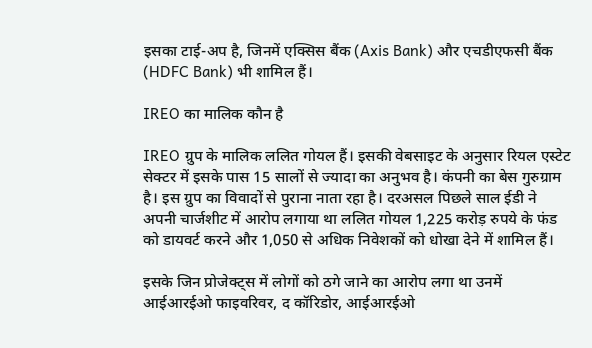इसका टाई-अप है, जिनमें एक्सिस बैंक (Axis Bank) और एचडीएफसी बैंक (HDFC Bank) भी शामिल हैं।

IREO का मालिक कौन है

IREO ग्रुप के मालिक ललित गोयल हैं। इसकी वेबसाइट के अनुसार रियल एस्टेट सेक्टर में इसके पास 15 सालों से ज्यादा का अनुभव है। कंपनी का बेस गुरुग्राम है। इस ग्रुप का विवादों से पुराना नाता रहा है। दरअसल पिछले साल ईडी ने अपनी चार्जशीट में आरोप लगाया था ललित गोयल 1,225 करोड़ रुपये के फंड को डायवर्ट करने और 1,050 से अधिक निवेशकों को धोखा देने में शामिल हैं।

इसके जिन प्रोजेक्ट्स में लोगों को ठगे जाने का आरोप लगा था उनमें आईआरईओ फाइवरिवर, द कॉरिडोर, आईआरईओ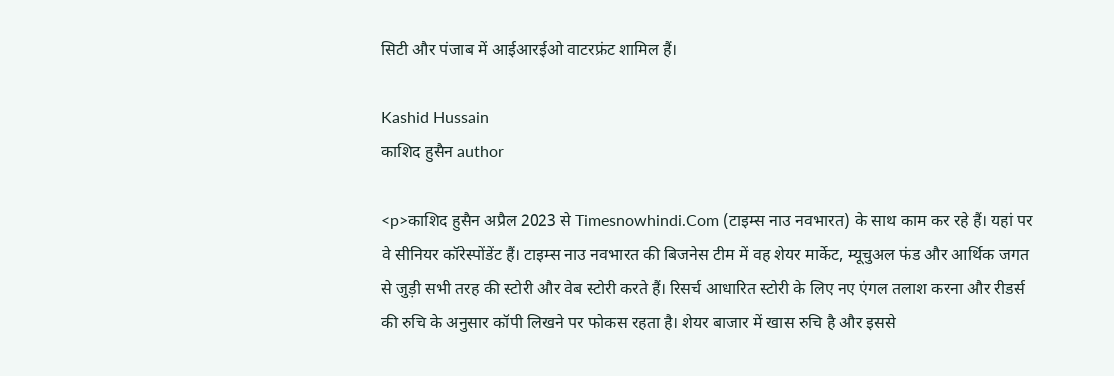सिटी और पंजाब में आईआरईओ वाटरफ्रंट शामिल हैं।

Kashid Hussain
काशिद हुसैन author

<p>काशिद हुसैन अप्रैल 2023 से Timesnowhindi.Com (टाइम्स नाउ नवभारत) के साथ काम कर रहे हैं। यहां पर वे सीनियर कॉरेस्पोंडेंट हैं। टाइम्स नाउ नवभारत की बिजनेस टीम में वह शेयर मार्केट, म्यूचुअल फंड और आर्थिक जगत से जुड़ी सभी तरह की स्टोरी और वेब स्टोरी करते हैं। रिसर्च आधारित स्टोरी के लिए नए एंगल तलाश करना और रीडर्स की रुचि के अनुसार कॉपी लिखने पर फोकस रहता है। शेयर बाजार में खास रुचि है और इससे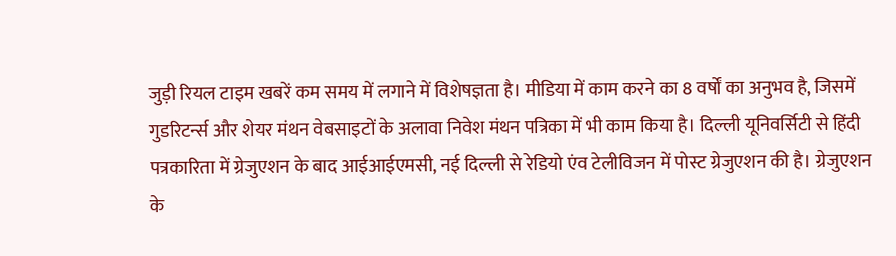जुड़ी रियल टाइम खबरें कम समय में लगाने में विशेषज्ञता है। मीडिया में काम करने का 8 वर्षों का अनुभव है, जिसमें गुडरिटर्न्स और शेयर मंथन वेबसाइटों के अलावा निवेश मंथन पत्रिका में भी काम किया है। दिल्ली यूनिवर्सिटी से हिंदी पत्रकारिता में ग्रेजुएशन के बाद आईआईएमसी, नई दिल्ली से रेडियो एंव टेलीविजन में पोस्ट ग्रेजुएशन की है। ग्रेजुएशन के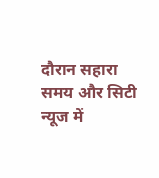दौरान सहारा समय और सिटी न्यूज में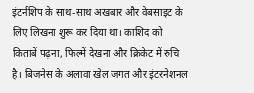इंटर्नशिप के साथ-साथ अखबार और वेबसाइट के लिए लिखना शुरू कर दिया था। काशिद को किताबें पढ़ना, फिल्में देखना और क्रिकेट में रुचि है। बिजनेस के अलावा खेल जगत और इंटरनेशनल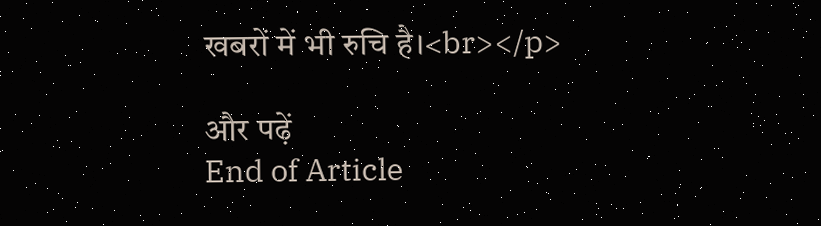खबरों में भी रुचि है।<br></p>

और पढ़ें
End of Article